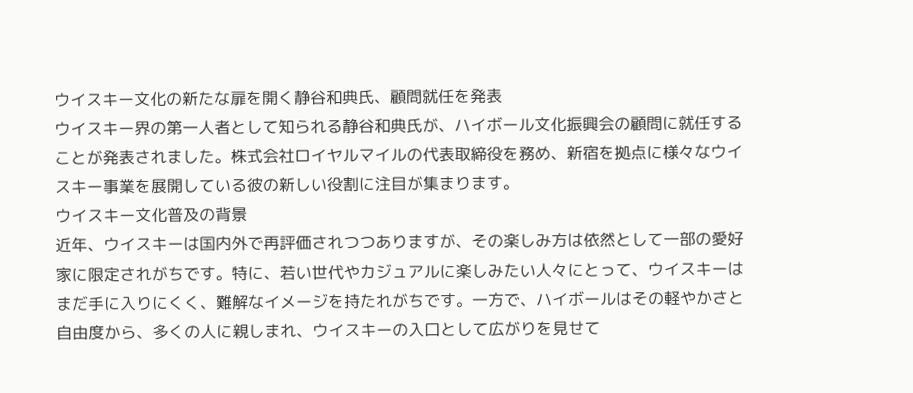ウイスキー文化の新たな扉を開く静谷和典氏、顧問就任を発表
ウイスキー界の第一人者として知られる静谷和典氏が、ハイボール文化振興会の顧問に就任することが発表されました。株式会社ロイヤルマイルの代表取締役を務め、新宿を拠点に様々なウイスキー事業を展開している彼の新しい役割に注目が集まります。
ウイスキー文化普及の背景
近年、ウイスキーは国内外で再評価されつつありますが、その楽しみ方は依然として一部の愛好家に限定されがちです。特に、若い世代やカジュアルに楽しみたい人々にとって、ウイスキーはまだ手に入りにくく、難解なイメージを持たれがちです。一方で、ハイボールはその軽やかさと自由度から、多くの人に親しまれ、ウイスキーの入口として広がりを見せて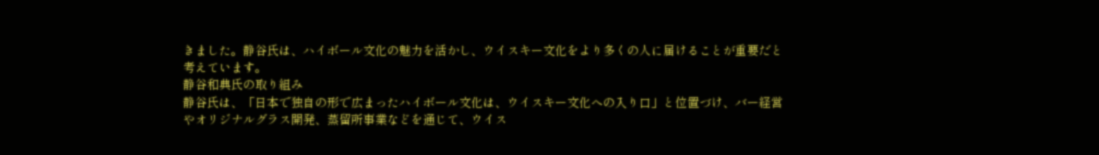きました。静谷氏は、ハイボール文化の魅力を活かし、ウイスキー文化をより多くの人に届けることが重要だと考えています。
静谷和典氏の取り組み
静谷氏は、「日本で独自の形で広まったハイボール文化は、ウイスキー文化への入り口」と位置づけ、バー経営やオリジナルグラス開発、蒸留所事業などを通じて、ウイス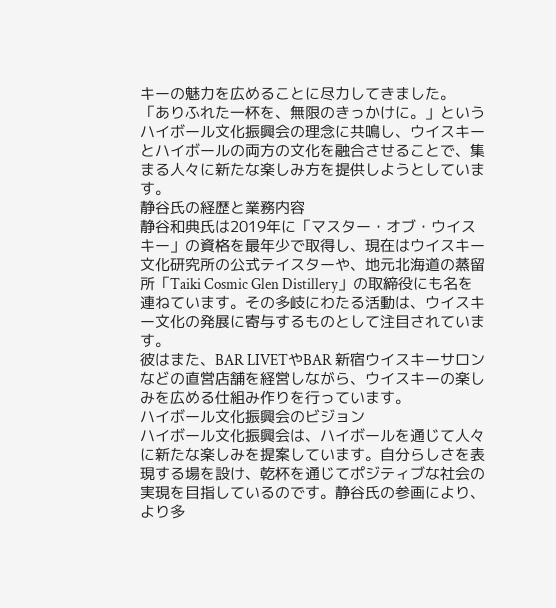キーの魅力を広めることに尽力してきました。
「ありふれた一杯を、無限のきっかけに。」というハイボール文化振興会の理念に共鳴し、ウイスキーとハイボールの両方の文化を融合させることで、集まる人々に新たな楽しみ方を提供しようとしています。
静谷氏の経歴と業務内容
静谷和典氏は2019年に「マスター・オブ・ウイスキー」の資格を最年少で取得し、現在はウイスキー文化研究所の公式テイスターや、地元北海道の蒸留所「Taiki Cosmic Glen Distillery」の取締役にも名を連ねています。その多岐にわたる活動は、ウイスキー文化の発展に寄与するものとして注目されています。
彼はまた、BAR LIVETやBAR 新宿ウイスキーサロンなどの直営店舗を経営しながら、ウイスキーの楽しみを広める仕組み作りを行っています。
ハイボール文化振興会のビジョン
ハイボール文化振興会は、ハイボールを通じて人々に新たな楽しみを提案しています。自分らしさを表現する場を設け、乾杯を通じてポジティブな社会の実現を目指しているのです。静谷氏の参画により、より多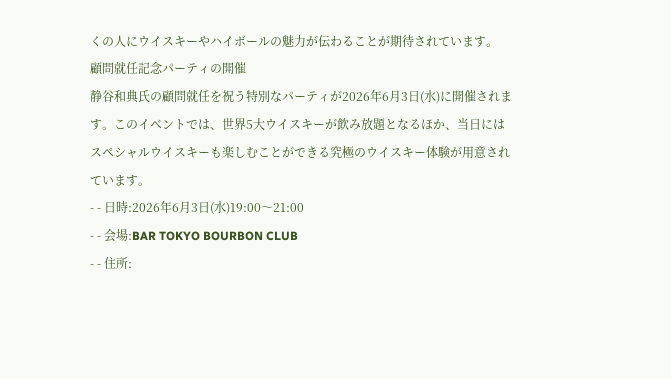くの人にウイスキーやハイボールの魅力が伝わることが期待されています。
顧問就任記念パーティの開催
静谷和典氏の顧問就任を祝う特別なパーティが2026年6月3日(水)に開催されます。このイベントでは、世界5大ウイスキーが飲み放題となるほか、当日にはスペシャルウイスキーも楽しむことができる究極のウイスキー体験が用意されています。
- - 日時:2026年6月3日(水)19:00〜21:00
- - 会場:BAR TOKYO BOURBON CLUB
- - 住所: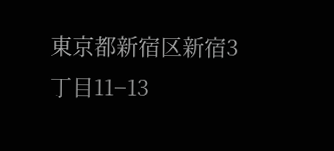東京都新宿区新宿3丁目11−13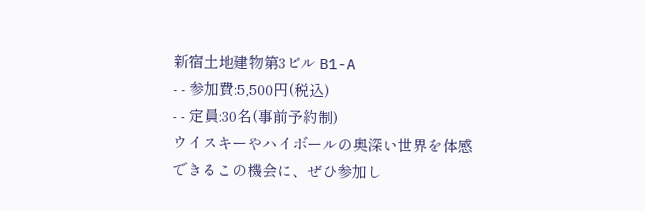新宿土地建物第3ビル B1-A
- - 参加費:5,500円(税込)
- - 定員:30名(事前予約制)
ウイスキーやハイボールの奥深い世界を体感できるこの機会に、ぜひ参加し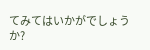てみてはいかがでしょうか?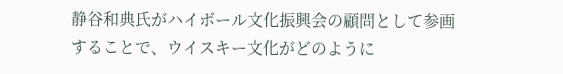静谷和典氏がハイボール文化振興会の顧問として参画することで、ウイスキー文化がどのように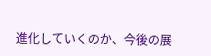進化していくのか、今後の展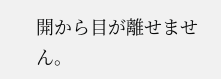開から目が離せません。